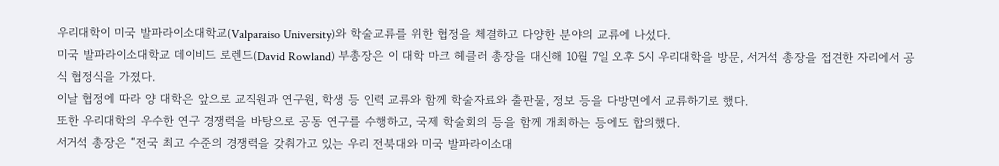우리대학이 미국 발파라이소대학교(Valparaiso University)와 학술교류를 위한 협정을 체결하고 다양한 분야의 교류에 나섰다.
미국 발파라이소대학교 데이비드 로렌드(David Rowland) 부총장은 이 대학 마크 헤클러 총장을 대신해 10월 7일 오후 5시 우리대학을 방문, 서거석 총장을 접견한 자리에서 공식 협정식을 가졌다.
이날 협정에 따라 양 대학은 앞으로 교직원과 연구원, 학생 등 인력 교류와 함께 학술자료와 출판물, 정보 등을 다방면에서 교류하기로 했다.
또한 우리대학의 우수한 연구 경쟁력을 바탕으로 공동 연구를 수행하고, 국제 학술회의 등을 함께 개최하는 등에도 합의했다.
서거석 총장은 “전국 최고 수준의 경쟁력을 갖춰가고 있는 우리 전북대와 미국 발파라이소대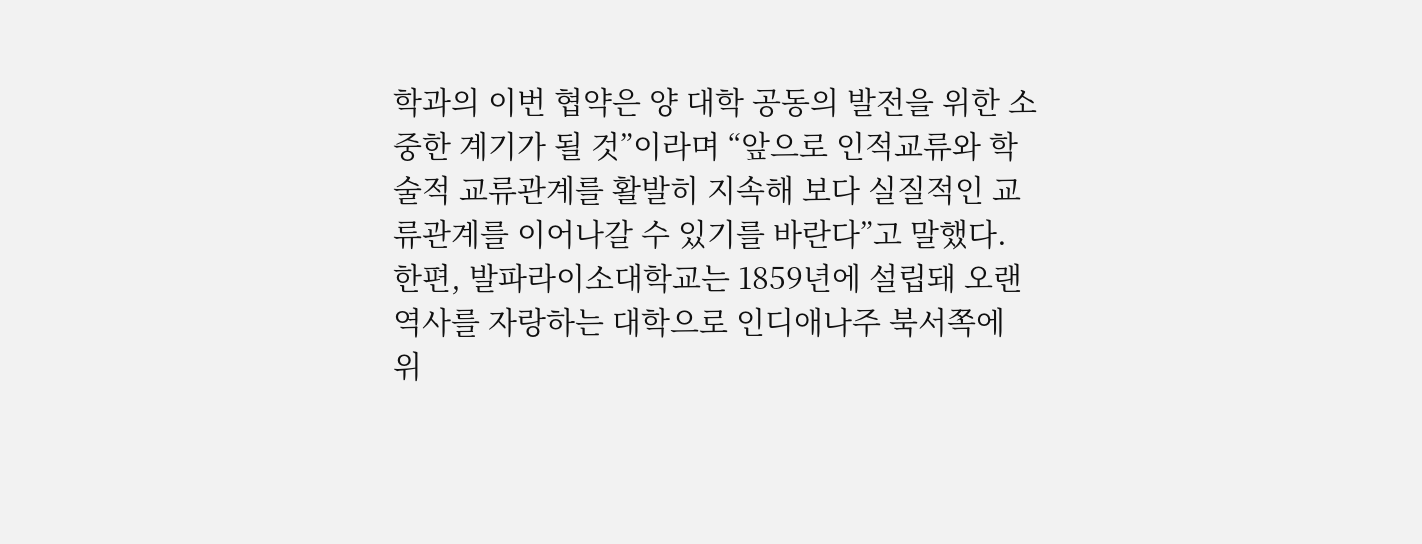학과의 이번 협약은 양 대학 공동의 발전을 위한 소중한 계기가 될 것”이라며 “앞으로 인적교류와 학술적 교류관계를 활발히 지속해 보다 실질적인 교류관계를 이어나갈 수 있기를 바란다”고 말했다.
한편, 발파라이소대학교는 1859년에 설립돼 오랜 역사를 자랑하는 대학으로 인디애나주 북서쪽에 위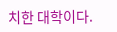치한 대학이다.